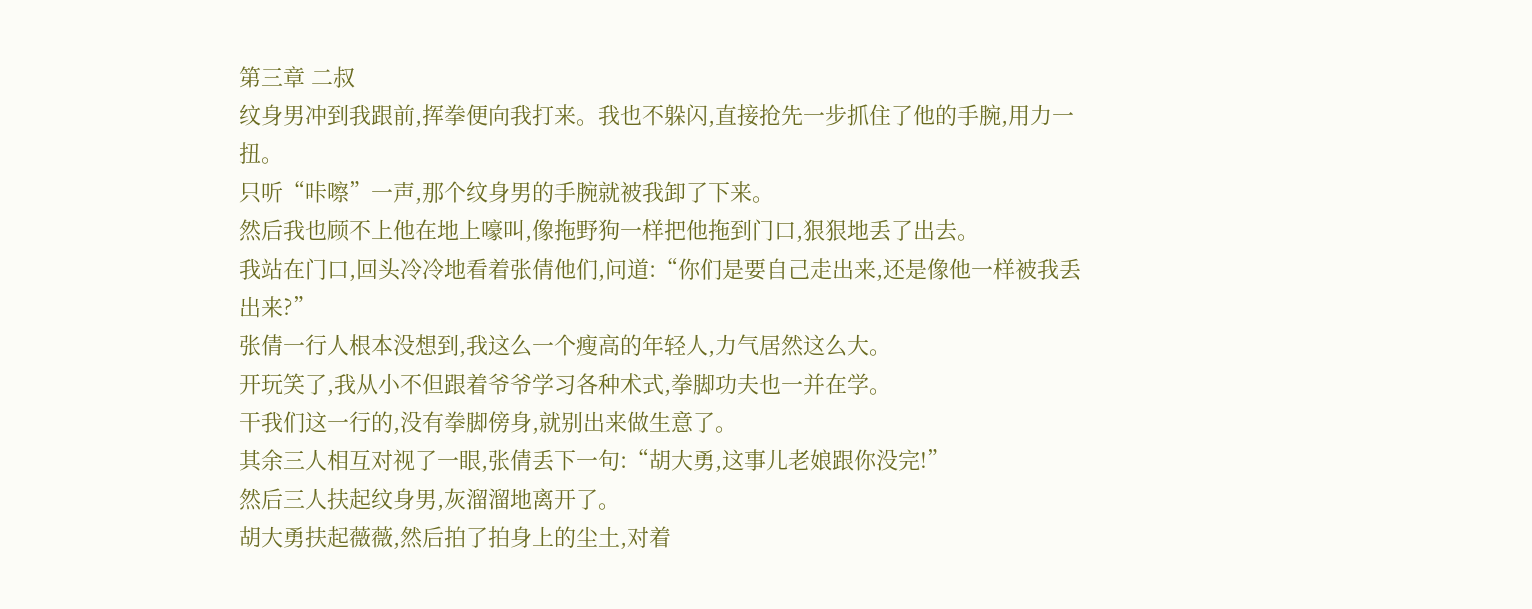第三章 二叔
纹身男冲到我跟前,挥拳便向我打来。我也不躲闪,直接抢先一步抓住了他的手腕,用力一扭。
只听“咔嚓”一声,那个纹身男的手腕就被我卸了下来。
然后我也顾不上他在地上嚎叫,像拖野狗一样把他拖到门口,狠狠地丢了出去。
我站在门口,回头冷冷地看着张倩他们,问道:“你们是要自己走出来,还是像他一样被我丢出来?”
张倩一行人根本没想到,我这么一个瘦高的年轻人,力气居然这么大。
开玩笑了,我从小不但跟着爷爷学习各种术式,拳脚功夫也一并在学。
干我们这一行的,没有拳脚傍身,就别出来做生意了。
其余三人相互对视了一眼,张倩丢下一句:“胡大勇,这事儿老娘跟你没完!”
然后三人扶起纹身男,灰溜溜地离开了。
胡大勇扶起薇薇,然后拍了拍身上的尘土,对着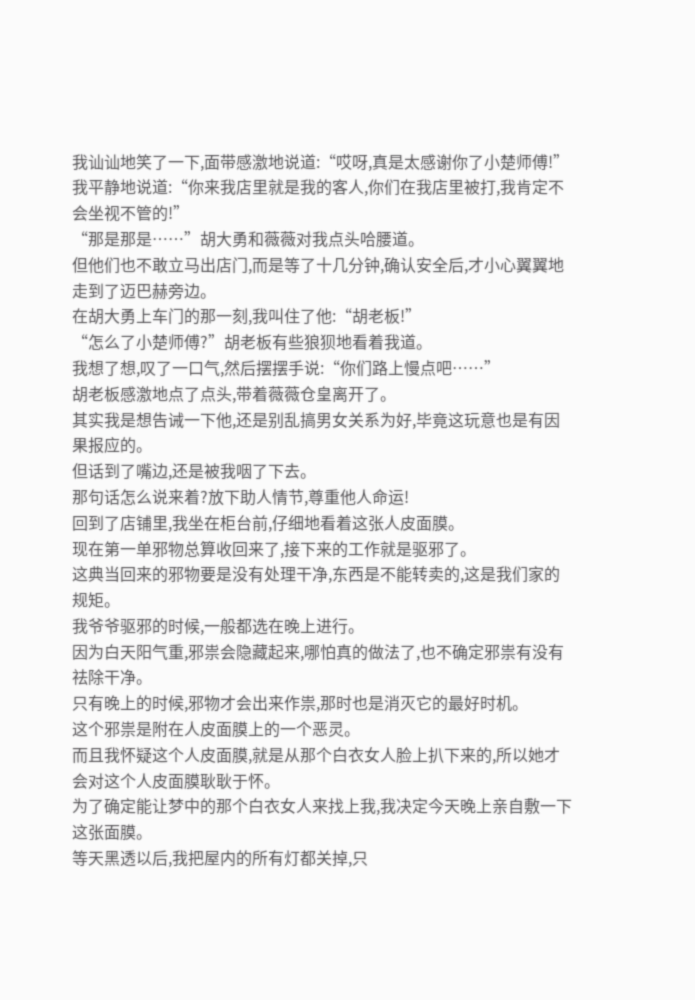我讪讪地笑了一下,面带感激地说道:“哎呀,真是太感谢你了小楚师傅!”
我平静地说道:“你来我店里就是我的客人,你们在我店里被打,我肯定不会坐视不管的!”
“那是那是……”胡大勇和薇薇对我点头哈腰道。
但他们也不敢立马出店门,而是等了十几分钟,确认安全后,才小心翼翼地走到了迈巴赫旁边。
在胡大勇上车门的那一刻,我叫住了他:“胡老板!”
“怎么了小楚师傅?”胡老板有些狼狈地看着我道。
我想了想,叹了一口气,然后摆摆手说:“你们路上慢点吧……”
胡老板感激地点了点头,带着薇薇仓皇离开了。
其实我是想告诫一下他,还是别乱搞男女关系为好,毕竟这玩意也是有因果报应的。
但话到了嘴边,还是被我咽了下去。
那句话怎么说来着?放下助人情节,尊重他人命运!
回到了店铺里,我坐在柜台前,仔细地看着这张人皮面膜。
现在第一单邪物总算收回来了,接下来的工作就是驱邪了。
这典当回来的邪物要是没有处理干净,东西是不能转卖的,这是我们家的规矩。
我爷爷驱邪的时候,一般都选在晚上进行。
因为白天阳气重,邪祟会隐藏起来,哪怕真的做法了,也不确定邪祟有没有祛除干净。
只有晚上的时候,邪物才会出来作祟,那时也是消灭它的最好时机。
这个邪祟是附在人皮面膜上的一个恶灵。
而且我怀疑这个人皮面膜,就是从那个白衣女人脸上扒下来的,所以她才会对这个人皮面膜耿耿于怀。
为了确定能让梦中的那个白衣女人来找上我,我决定今天晚上亲自敷一下这张面膜。
等天黑透以后,我把屋内的所有灯都关掉,只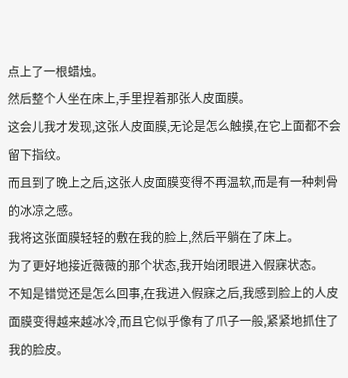点上了一根蜡烛。
然后整个人坐在床上,手里捏着那张人皮面膜。
这会儿我才发现,这张人皮面膜,无论是怎么触摸,在它上面都不会留下指纹。
而且到了晚上之后,这张人皮面膜变得不再温软,而是有一种刺骨的冰凉之感。
我将这张面膜轻轻的敷在我的脸上,然后平躺在了床上。
为了更好地接近薇薇的那个状态,我开始闭眼进入假寐状态。
不知是错觉还是怎么回事,在我进入假寐之后,我感到脸上的人皮面膜变得越来越冰冷,而且它似乎像有了爪子一般,紧紧地抓住了我的脸皮。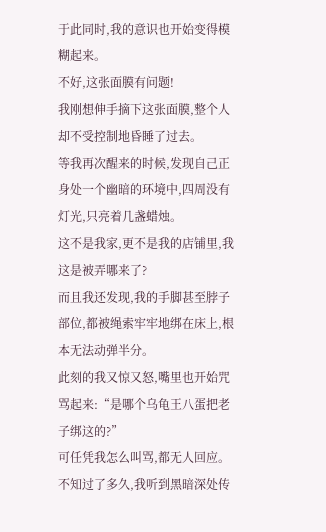于此同时,我的意识也开始变得模糊起来。
不好,这张面膜有问题!
我刚想伸手摘下这张面膜,整个人却不受控制地昏睡了过去。
等我再次醒来的时候,发现自己正身处一个幽暗的环境中,四周没有灯光,只亮着几盏蜡烛。
这不是我家,更不是我的店铺里,我这是被弄哪来了?
而且我还发现,我的手脚甚至脖子部位,都被绳索牢牢地绑在床上,根本无法动弹半分。
此刻的我又惊又怒,嘴里也开始咒骂起来:“是哪个乌龟王八蛋把老子绑这的?”
可任凭我怎么叫骂,都无人回应。
不知过了多久,我听到黑暗深处传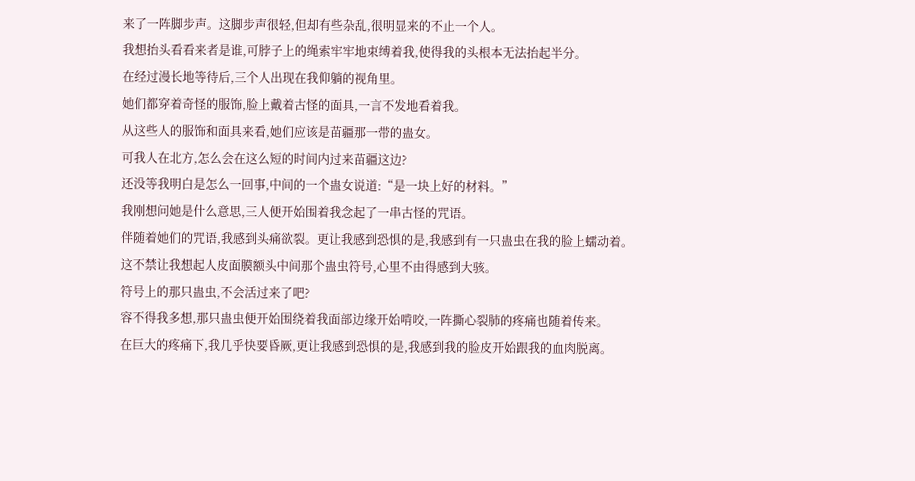来了一阵脚步声。这脚步声很轻,但却有些杂乱,很明显来的不止一个人。
我想抬头看看来者是谁,可脖子上的绳索牢牢地束缚着我,使得我的头根本无法抬起半分。
在经过漫长地等待后,三个人出现在我仰躺的视角里。
她们都穿着奇怪的服饰,脸上戴着古怪的面具,一言不发地看着我。
从这些人的服饰和面具来看,她们应该是苗疆那一带的蛊女。
可我人在北方,怎么会在这么短的时间内过来苗疆这边?
还没等我明白是怎么一回事,中间的一个蛊女说道:“是一块上好的材料。”
我刚想问她是什么意思,三人便开始围着我念起了一串古怪的咒语。
伴随着她们的咒语,我感到头痛欲裂。更让我感到恐惧的是,我感到有一只蛊虫在我的脸上蠕动着。
这不禁让我想起人皮面膜额头中间那个蛊虫符号,心里不由得感到大骇。
符号上的那只蛊虫,不会活过来了吧?
容不得我多想,那只蛊虫便开始围绕着我面部边缘开始啃咬,一阵撕心裂肺的疼痛也随着传来。
在巨大的疼痛下,我几乎快要昏厥,更让我感到恐惧的是,我感到我的脸皮开始跟我的血肉脱离。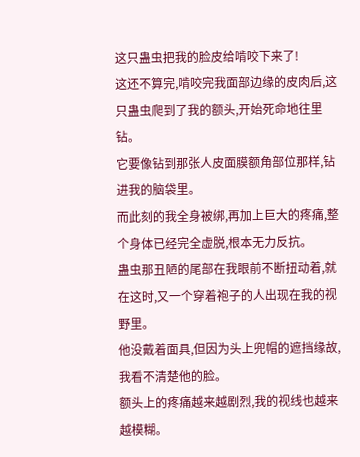这只蛊虫把我的脸皮给啃咬下来了!
这还不算完,啃咬完我面部边缘的皮肉后,这只蛊虫爬到了我的额头,开始死命地往里钻。
它要像钻到那张人皮面膜额角部位那样,钻进我的脑袋里。
而此刻的我全身被绑,再加上巨大的疼痛,整个身体已经完全虚脱,根本无力反抗。
蛊虫那丑陋的尾部在我眼前不断扭动着,就在这时,又一个穿着袍子的人出现在我的视野里。
他没戴着面具,但因为头上兜帽的遮挡缘故,我看不清楚他的脸。
额头上的疼痛越来越剧烈,我的视线也越来越模糊。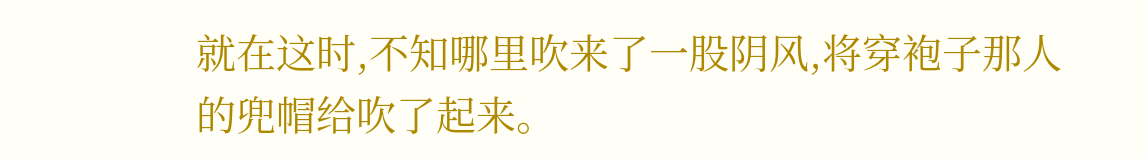就在这时,不知哪里吹来了一股阴风,将穿袍子那人的兜帽给吹了起来。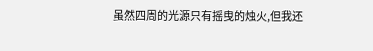虽然四周的光源只有摇曳的烛火,但我还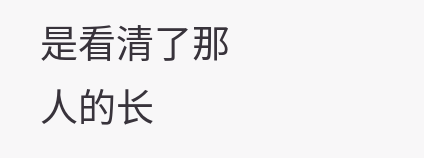是看清了那人的长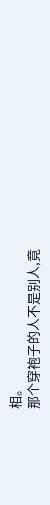相。
那个穿袍子的人不是别人,竟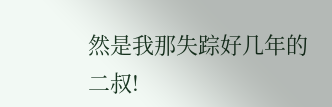然是我那失踪好几年的二叔!